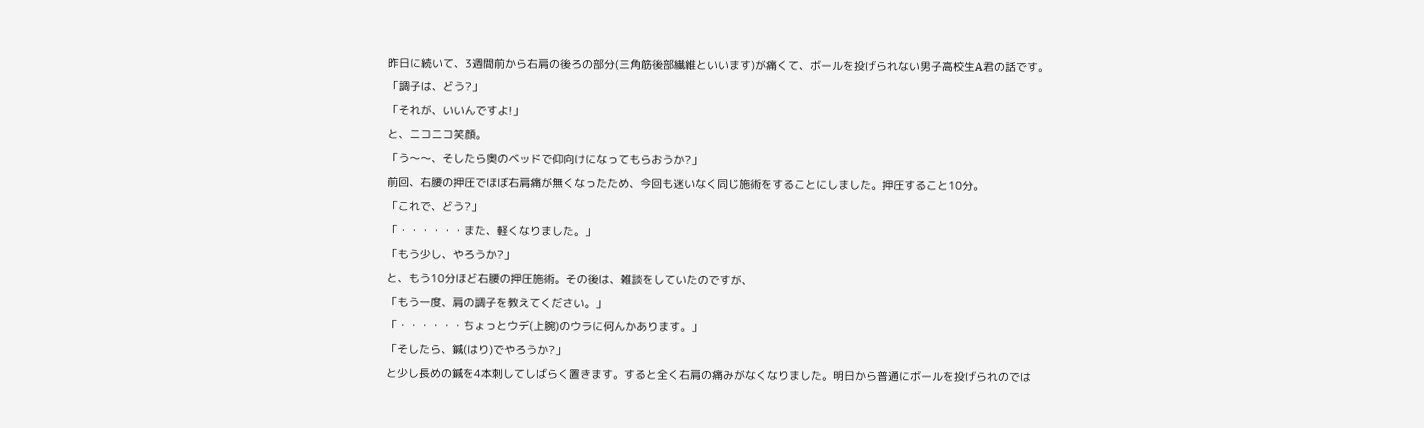昨日に続いて、3週間前から右肩の後ろの部分(三角筋後部繊維といいます)が痛くて、ボールを投げられない男子高校生A君の話です。
「調子は、どう?」
「それが、いいんですよ!」
と、ニコニコ笑顔。
「う〜〜、そしたら奥のベッドで仰向けになってもらおうか?」
前回、右腰の押圧でほぼ右肩痛が無くなったため、今回も迷いなく同じ施術をすることにしました。押圧すること10分。
「これで、どう?」
「・・・・・・また、軽くなりました。」
「もう少し、やろうか?」
と、もう10分ほど右腰の押圧施術。その後は、雑談をしていたのですが、
「もう一度、肩の調子を教えてください。」
「・・・・・・ちょっとウデ(上腕)のウラに何んかあります。」
「そしたら、鍼(はり)でやろうか?」
と少し長めの鍼を4本刺してしばらく置きます。すると全く右肩の痛みがなくなりました。明日から普通にボールを投げられのでは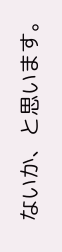ないか、と思います。